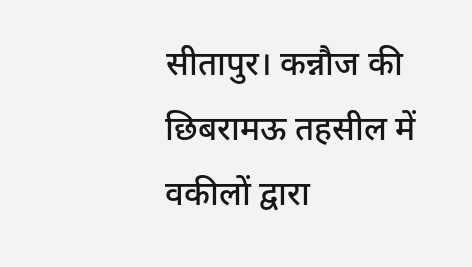सीतापुर। कन्नौज की छिबरामऊ तहसील में वकीलों द्वारा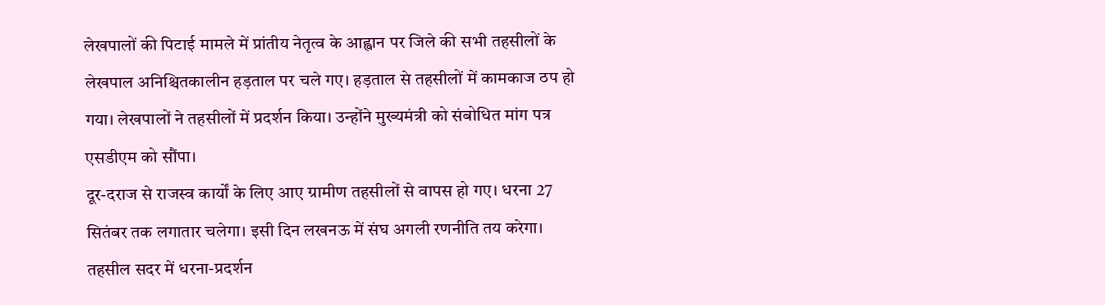लेखपालों की पिटाई मामले में प्रांतीय नेतृत्व के आह्वान पर जिले की सभी तहसीलों के लेखपाल अनिश्चितकालीन हड़ताल पर चले गए। हड़ताल से तहसीलों में कामकाज ठप हो गया। लेखपालों ने तहसीलों में प्रदर्शन किया। उन्होंने मुख्यमंत्री को संबोधित मांग पत्र एसडीएम को सौंपा।
दूर-दराज से राजस्व कार्यों के लिए आए ग्रामीण तहसीलों से वापस हो गए। धरना 27 सितंबर तक लगातार चलेगा। इसी दिन लखनऊ में संघ अगली रणनीति तय करेगा। तहसील सदर में धरना-प्रदर्शन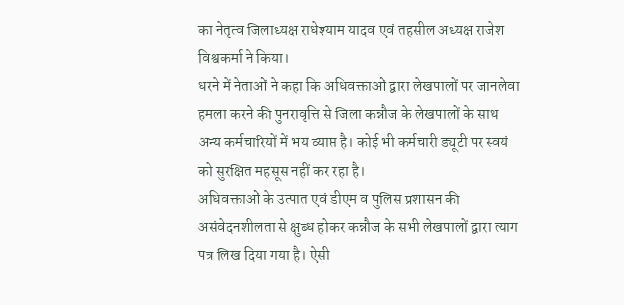का नेतृत्व जिलाध्यक्ष राधेश्याम यादव एवं तहसील अध्यक्ष राजेश विश्वकर्मा ने किया।
धरने में नेताओं ने कहा कि अधिवक्ताओं द्वारा लेखपालों पर जानलेवा हमला करने की पुनरावृत्ति से जिला कन्नौज के लेखपालों के साथ अन्य कर्मचारियों में भय व्याप्त है। कोई भी कर्मचारी ड्यूटी पर स्वयं को सुरक्षित महसूस नहीं कर रहा है।
अधिवक्ताओं के उत्पात एवं डीएम व पुलिस प्रशासन की असंवेदनशीलता से क्षुब्ध होकर कन्नौज के सभी लेखपालों द्वारा त्याग पत्र लिख दिया गया है। ऐसी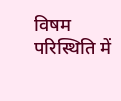विषम परिस्थिति में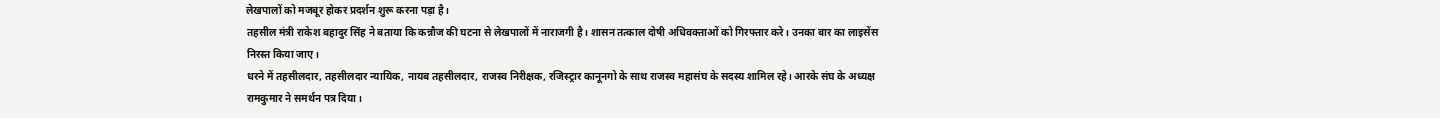लेखपालों को मजबूर होकर प्रदर्शन शुरू करना पड़ा है।
तहसील मंत्री राकेश बहादुर सिंह ने बताया कि कन्नौज की घटना से लेखपालों में नाराजगी है। शासन तत्काल दोषी अधिवक्ताओं को गिरफ्तार करे। उनका बार का लाइसेंस निरस्त किया जाए।
धरने में तहसीलदार, तहसीलदार न्यायिक, नायब तहसीलदार, राजस्व निरीक्षक, रजिस्ट्रार कानूनगो के साथ राजस्व महासंघ के सदस्य शामिल रहे। आरके संघ के अध्यक्ष रामकुमार ने समर्थन पत्र दिया।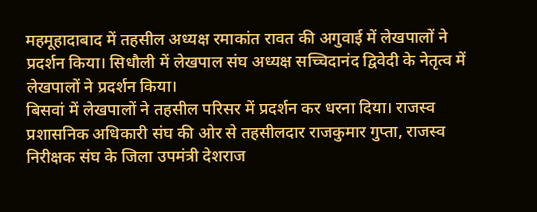महमूहादाबाद में तहसील अध्यक्ष रमाकांत रावत की अगुवाई में लेखपालों ने प्रदर्शन किया। सिधौली में लेखपाल संघ अध्यक्ष सच्चिदानंद द्विवेदी के नेतृत्व में लेखपालों ने प्रदर्शन किया।
बिसवां में लेखपालों ने तहसील परिसर में प्रदर्शन कर धरना दिया। राजस्व प्रशासनिक अधिकारी संघ की ओर से तहसीलदार राजकुमार गुप्ता, राजस्व निरीक्षक संघ के जिला उपमंत्री देशराज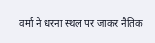वर्मा ने धरना स्थल पर जाकर नैतिक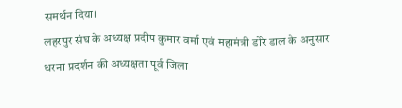समर्थन दिया।
लहरपुर संघ के अध्यक्ष प्रदीप कुमार वर्मा एवं महामंत्री डोरे डाल के अनुसार धरना प्रदर्शन की अध्यक्षता पूर्व जिला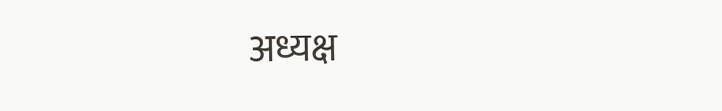अध्यक्ष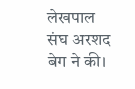लेखपाल संघ अरशद बेग ने की।